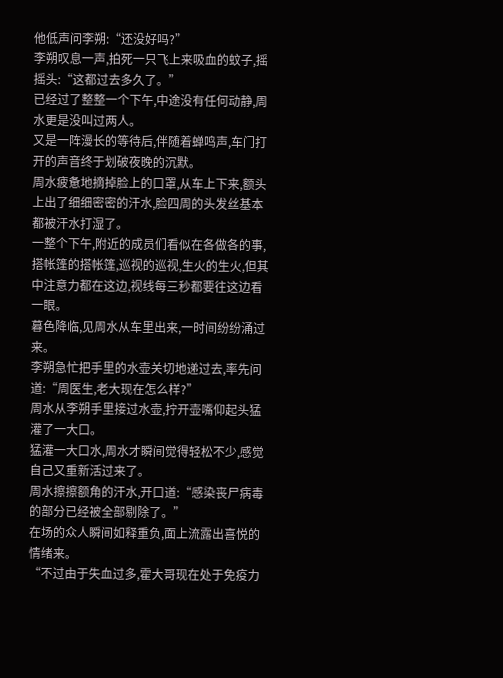他低声问李朔:“还没好吗?”
李朔叹息一声,拍死一只飞上来吸血的蚊子,摇摇头:“这都过去多久了。”
已经过了整整一个下午,中途没有任何动静,周水更是没叫过两人。
又是一阵漫长的等待后,伴随着蝉鸣声,车门打开的声音终于划破夜晚的沉默。
周水疲惫地摘掉脸上的口罩,从车上下来,额头上出了细细密密的汗水,脸四周的头发丝基本都被汗水打湿了。
一整个下午,附近的成员们看似在各做各的事,搭帐篷的搭帐篷,巡视的巡视,生火的生火,但其中注意力都在这边,视线每三秒都要往这边看一眼。
暮色降临,见周水从车里出来,一时间纷纷涌过来。
李朔急忙把手里的水壶关切地递过去,率先问道:“周医生,老大现在怎么样?”
周水从李朔手里接过水壶,拧开壶嘴仰起头猛灌了一大口。
猛灌一大口水,周水才瞬间觉得轻松不少,感觉自己又重新活过来了。
周水擦擦额角的汗水,开口道:“感染丧尸病毒的部分已经被全部剔除了。”
在场的众人瞬间如释重负,面上流露出喜悦的情绪来。
“不过由于失血过多,霍大哥现在处于免疫力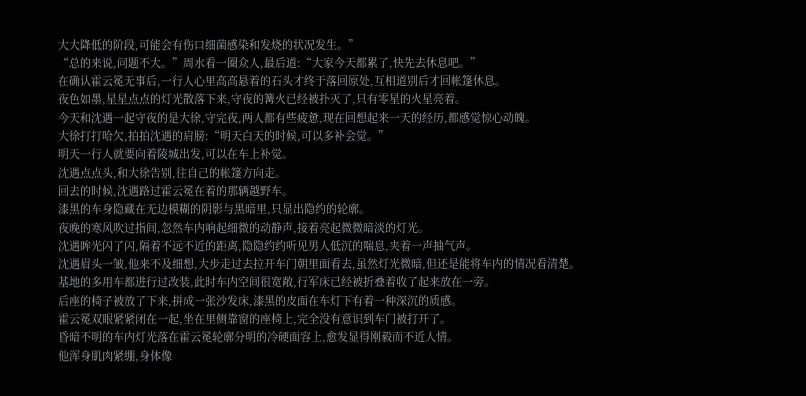大大降低的阶段,可能会有伤口细菌感染和发烧的状况发生。”
“总的来说,问题不大。”周水看一圈众人,最后道:“大家今天都累了,快先去休息吧。”
在确认霍云冕无事后,一行人心里高高悬着的石头才终于落回原处,互相道别后才回帐篷休息。
夜色如墨,星星点点的灯光散落下来,守夜的篝火已经被扑灭了,只有零星的火星亮着。
今天和沈遇一起守夜的是大徐,守完夜,两人都有些疲惫,现在回想起来一天的经历,都感觉惊心动魄。
大徐打打哈欠,拍拍沈遇的肩膀:“明天白天的时候,可以多补会觉。”
明天一行人就要向着陵城出发,可以在车上补觉。
沈遇点点头,和大徐告别,往自己的帐篷方向走。
回去的时候,沈遇路过霍云冕在着的那辆越野车。
漆黑的车身隐藏在无边模糊的阴影与黑暗里,只显出隐约的轮廓。
夜晚的寒风吹过指间,忽然车内响起细微的动静声,接着亮起微微暗淡的灯光。
沈遇眸光闪了闪,隔着不远不近的距离,隐隐约约听见男人低沉的喘息,夹着一声抽气声。
沈遇眉头一皱,他来不及细想,大步走过去拉开车门朝里面看去,虽然灯光微暗,但还是能将车内的情况看清楚。
基地的多用车都进行过改装,此时车内空间很宽敞,行军床已经被折叠着收了起来放在一旁。
后座的椅子被放了下来,拼成一张沙发床,漆黑的皮面在车灯下有着一种深沉的质感。
霍云冕双眼紧紧闭在一起,坐在里侧靠窗的座椅上,完全没有意识到车门被打开了。
昏暗不明的车内灯光落在霍云冕轮廓分明的冷硬面容上,愈发显得刚毅而不近人情。
他浑身肌肉紧绷,身体像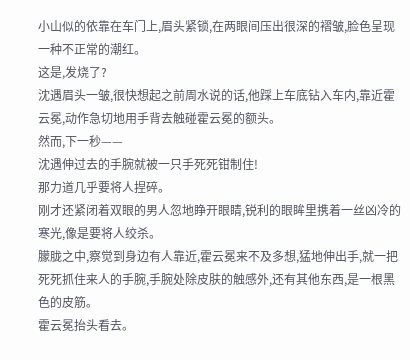小山似的依靠在车门上,眉头紧锁,在两眼间压出很深的褶皱,脸色呈现一种不正常的潮红。
这是,发烧了?
沈遇眉头一皱,很快想起之前周水说的话,他踩上车底钻入车内,靠近霍云冕,动作急切地用手背去触碰霍云冕的额头。
然而,下一秒——
沈遇伸过去的手腕就被一只手死死钳制住!
那力道几乎要将人捏碎。
刚才还紧闭着双眼的男人忽地睁开眼睛,锐利的眼眸里携着一丝凶冷的寒光,像是要将人绞杀。
朦胧之中,察觉到身边有人靠近,霍云冕来不及多想,猛地伸出手,就一把死死抓住来人的手腕,手腕处除皮肤的触感外,还有其他东西,是一根黑色的皮筋。
霍云冕抬头看去。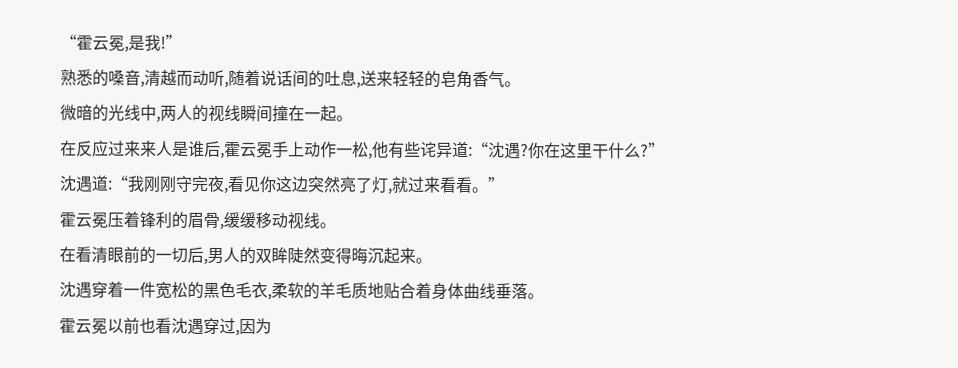“霍云冕,是我!”
熟悉的嗓音,清越而动听,随着说话间的吐息,送来轻轻的皂角香气。
微暗的光线中,两人的视线瞬间撞在一起。
在反应过来来人是谁后,霍云冕手上动作一松,他有些诧异道:“沈遇?你在这里干什么?”
沈遇道:“我刚刚守完夜,看见你这边突然亮了灯,就过来看看。”
霍云冕压着锋利的眉骨,缓缓移动视线。
在看清眼前的一切后,男人的双眸陡然变得晦沉起来。
沈遇穿着一件宽松的黑色毛衣,柔软的羊毛质地贴合着身体曲线垂落。
霍云冕以前也看沈遇穿过,因为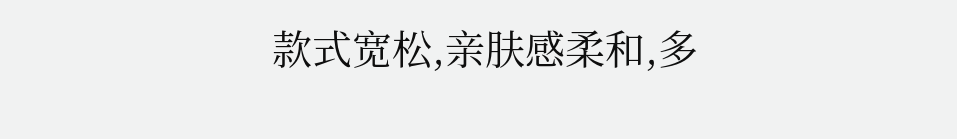款式宽松,亲肤感柔和,多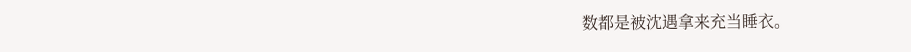数都是被沈遇拿来充当睡衣。